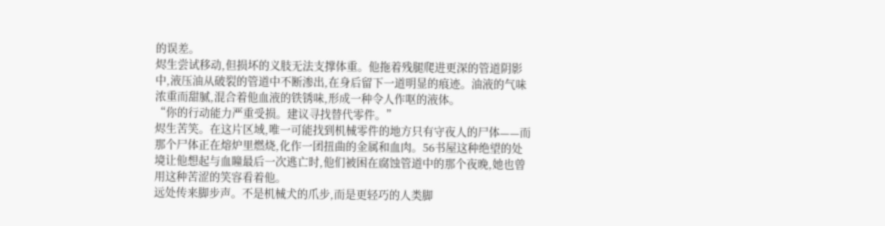的误差。
烬生尝试移动,但损坏的义肢无法支撑体重。他拖着残腿爬进更深的管道阴影中,液压油从破裂的管道中不断渗出,在身后留下一道明显的痕迹。油液的气味浓重而甜腻,混合着他血液的铁锈味,形成一种令人作呕的液体。
“你的行动能力严重受损。建议寻找替代零件。”
烬生苦笑。在这片区域,唯一可能找到机械零件的地方只有守夜人的尸体——而那个尸体正在熔炉里燃烧,化作一团扭曲的金属和血肉。56书屋这种绝望的处境让他想起与血瞳最后一次逃亡时,他们被困在腐蚀管道中的那个夜晚,她也曾用这种苦涩的笑容看着他。
远处传来脚步声。不是机械犬的爪步,而是更轻巧的人类脚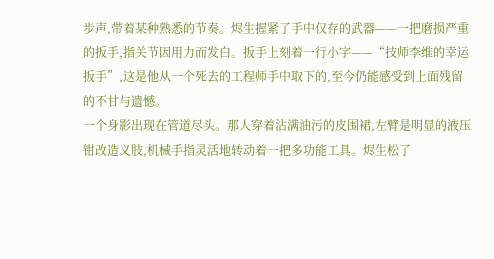步声,带着某种熟悉的节奏。烬生握紧了手中仅存的武器——一把磨损严重的扳手,指关节因用力而发白。扳手上刻着一行小字——“技师李维的幸运扳手”,这是他从一个死去的工程师手中取下的,至今仍能感受到上面残留的不甘与遗憾。
一个身影出现在管道尽头。那人穿着沾满油污的皮围裙,左臂是明显的液压钳改造义肢,机械手指灵活地转动着一把多功能工具。烬生松了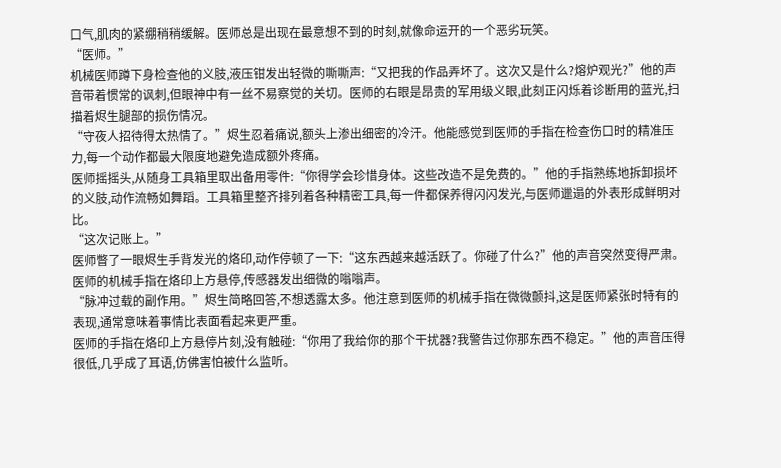口气,肌肉的紧绷稍稍缓解。医师总是出现在最意想不到的时刻,就像命运开的一个恶劣玩笑。
“医师。”
机械医师蹲下身检查他的义肢,液压钳发出轻微的嘶嘶声:“又把我的作品弄坏了。这次又是什么?熔炉观光?”他的声音带着惯常的讽刺,但眼神中有一丝不易察觉的关切。医师的右眼是昂贵的军用级义眼,此刻正闪烁着诊断用的蓝光,扫描着烬生腿部的损伤情况。
“守夜人招待得太热情了。”烬生忍着痛说,额头上渗出细密的冷汗。他能感觉到医师的手指在检查伤口时的精准压力,每一个动作都最大限度地避免造成额外疼痛。
医师摇摇头,从随身工具箱里取出备用零件:“你得学会珍惜身体。这些改造不是免费的。”他的手指熟练地拆卸损坏的义肢,动作流畅如舞蹈。工具箱里整齐排列着各种精密工具,每一件都保养得闪闪发光,与医师邋遢的外表形成鲜明对比。
“这次记账上。”
医师瞥了一眼烬生手背发光的烙印,动作停顿了一下:“这东西越来越活跃了。你碰了什么?”他的声音突然变得严肃。医师的机械手指在烙印上方悬停,传感器发出细微的嗡嗡声。
“脉冲过载的副作用。”烬生简略回答,不想透露太多。他注意到医师的机械手指在微微颤抖,这是医师紧张时特有的表现,通常意味着事情比表面看起来更严重。
医师的手指在烙印上方悬停片刻,没有触碰:“你用了我给你的那个干扰器?我警告过你那东西不稳定。”他的声音压得很低,几乎成了耳语,仿佛害怕被什么监听。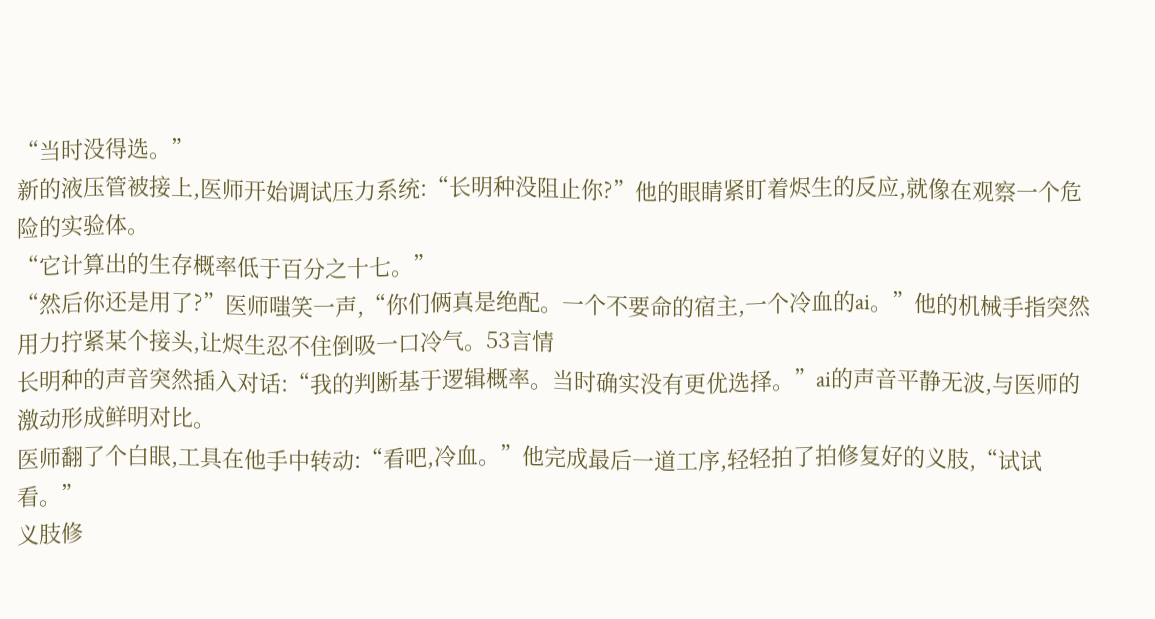“当时没得选。”
新的液压管被接上,医师开始调试压力系统:“长明种没阻止你?”他的眼睛紧盯着烬生的反应,就像在观察一个危险的实验体。
“它计算出的生存概率低于百分之十七。”
“然后你还是用了?”医师嗤笑一声,“你们俩真是绝配。一个不要命的宿主,一个冷血的ai。”他的机械手指突然用力拧紧某个接头,让烬生忍不住倒吸一口冷气。53言情
长明种的声音突然插入对话:“我的判断基于逻辑概率。当时确实没有更优选择。”ai的声音平静无波,与医师的激动形成鲜明对比。
医师翻了个白眼,工具在他手中转动:“看吧,冷血。”他完成最后一道工序,轻轻拍了拍修复好的义肢,“试试看。”
义肢修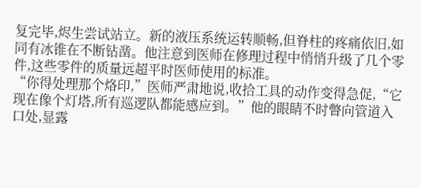复完毕,烬生尝试站立。新的液压系统运转顺畅,但脊柱的疼痛依旧,如同有冰锥在不断钻凿。他注意到医师在修理过程中悄悄升级了几个零件,这些零件的质量远超平时医师使用的标准。
“你得处理那个烙印,”医师严肃地说,收拾工具的动作变得急促,“它现在像个灯塔,所有巡逻队都能感应到。”他的眼睛不时瞥向管道入口处,显露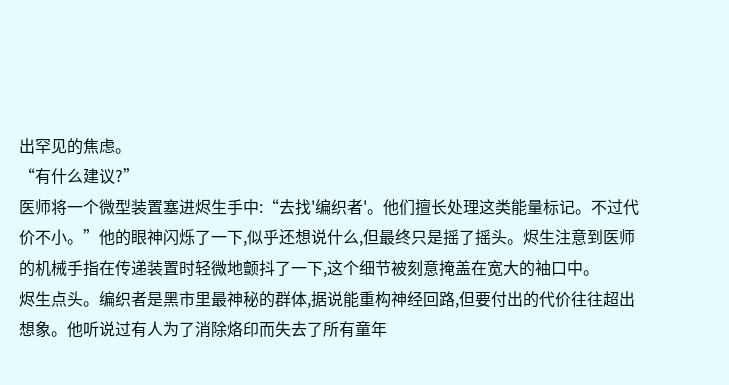出罕见的焦虑。
“有什么建议?”
医师将一个微型装置塞进烬生手中:“去找'编织者'。他们擅长处理这类能量标记。不过代价不小。”他的眼神闪烁了一下,似乎还想说什么,但最终只是摇了摇头。烬生注意到医师的机械手指在传递装置时轻微地颤抖了一下,这个细节被刻意掩盖在宽大的袖口中。
烬生点头。编织者是黑市里最神秘的群体,据说能重构神经回路,但要付出的代价往往超出想象。他听说过有人为了消除烙印而失去了所有童年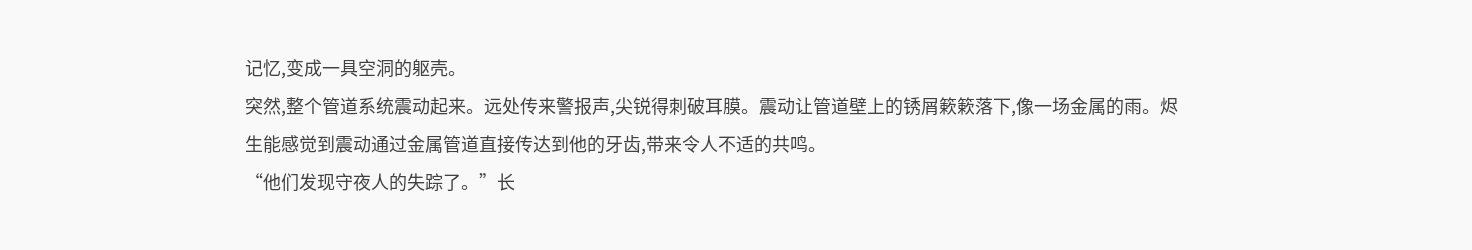记忆,变成一具空洞的躯壳。
突然,整个管道系统震动起来。远处传来警报声,尖锐得刺破耳膜。震动让管道壁上的锈屑簌簌落下,像一场金属的雨。烬生能感觉到震动通过金属管道直接传达到他的牙齿,带来令人不适的共鸣。
“他们发现守夜人的失踪了。”长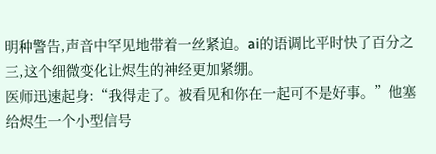明种警告,声音中罕见地带着一丝紧迫。ai的语调比平时快了百分之三,这个细微变化让烬生的神经更加紧绷。
医师迅速起身:“我得走了。被看见和你在一起可不是好事。”他塞给烬生一个小型信号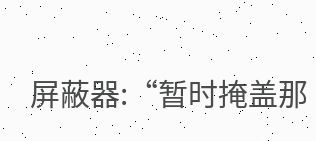屏蔽器:“暂时掩盖那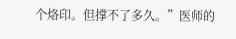个烙印。但撑不了多久。”医师的